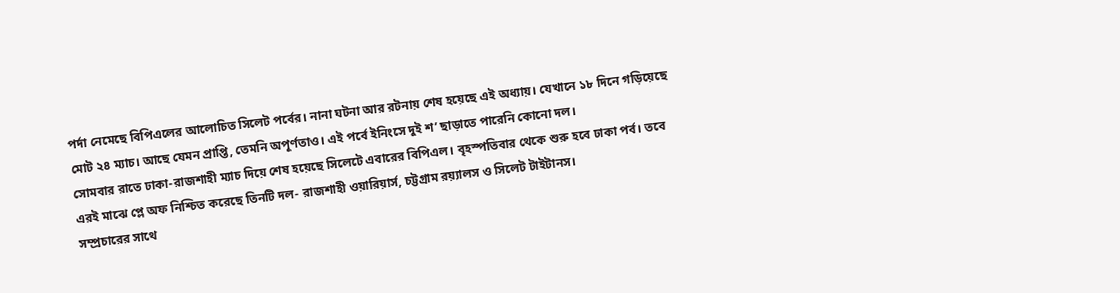পর্দা নেমেছে বিপিএলের আলোচিত সিলেট পর্বের। নানা ঘটনা আর রটনায় শেষ হয়েছে এই অধ্যায়। যেখানে ১৮ দিনে গড়িয়েছে মোট ২৪ ম্যাচ। আছে যেমন প্রাপ্তি, তেমনি অপূর্ণতাও। এই পর্বে ইনিংসে দুই শ’ ছাড়াতে পারেনি কোনো দল।
সোমবার রাতে ঢাকা-রাজশাহী ম্যাচ দিয়ে শেষ হয়েছে সিলেটে এবারের বিপিএল। বৃহস্পতিবার থেকে শুরু হবে ঢাকা পর্ব। তবে এরই মাঝে প্লে অফ নিশ্চিত করেছে তিনটি দল- রাজশাহী ওয়ারিয়ার্স, চট্টগ্রাম রয়্যালস ও সিলেট টাইটানস।
সম্প্রচারের সাথে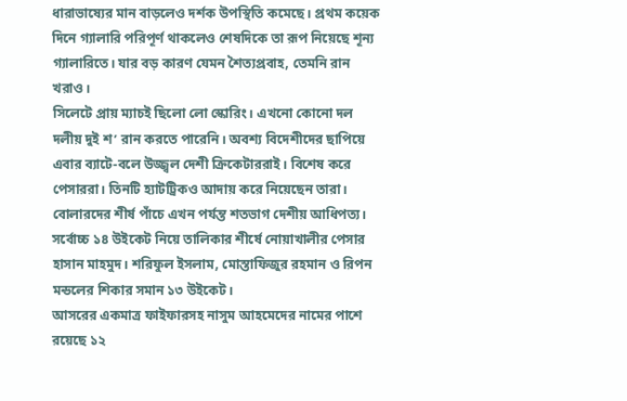ধারাভাষ্যের মান বাড়লেও দর্শক উপস্থিতি কমেছে। প্রথম কয়েক দিনে গ্যালারি পরিপূর্ণ থাকলেও শেষদিকে তা রূপ নিয়েছে শূন্য গ্যালারিতে। যার বড় কারণ যেমন শৈত্যপ্রবাহ, তেমনি রান খরাও।
সিলেটে প্রায় ম্যাচই ছিলো লো স্কোরিং। এখনো কোনো দল দলীয় দুই শ’ রান করতে পারেনি। অবশ্য বিদেশীদের ছাপিয়ে এবার ব্যাটে-বলে উজ্জ্বল দেশী ক্রিকেটাররাই। বিশেষ করে পেসাররা। তিনটি হ্যাটট্রিকও আদায় করে নিয়েছেন তারা।
বোলারদের শীর্ষ পাঁচে এখন পর্যন্ত শতভাগ দেশীয় আধিপত্য। সর্বোচ্চ ১৪ উইকেট নিয়ে তালিকার শীর্ষে নোয়াখালীর পেসার হাসান মাহমুদ। শরিফুল ইসলাম, মোস্তাফিজুর রহমান ও রিপন মন্ডলের শিকার সমান ১৩ উইকেট।
আসরের একমাত্র ফাইফারসহ নাসুম আহমেদের নামের পাশে রয়েছে ১২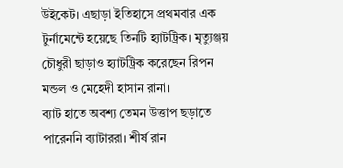উইকেট। এছাড়া ইতিহাসে প্রথমবার এক টুর্নামেন্টে হয়েছে তিনটি হ্যাটট্রিক। মৃত্যুঞ্জয় চৌধুরী ছাড়াও হ্যাটট্রিক করেছেন রিপন মন্ডল ও মেহেদী হাসান রানা।
ব্যাট হাতে অবশ্য তেমন উত্তাপ ছড়াতে পারেননি ব্যাটাররা। শীর্ষ রান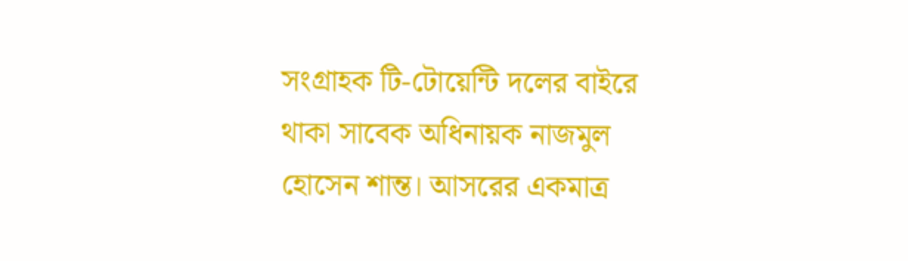সংগ্রাহক টি-টোয়েন্টি দলের বাইরে থাকা সাবেক অধিনায়ক নাজমুল হোসেন শান্ত। আসরের একমাত্র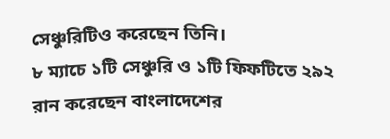সেঞ্চুরিটিও করেছেন তিনি।
৮ ম্যাচে ১টি সেঞ্চুরি ও ১টি ফিফটিতে ২৯২ রান করেছেন বাংলাদেশের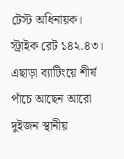টেস্ট অধিনায়ক। স্ট্রাইক রেট ১৪২.৪৩। এছাড়া ব্যাটিংয়ে শীর্ষ পাঁচে আছেন আরো দুইজন স্থানীয়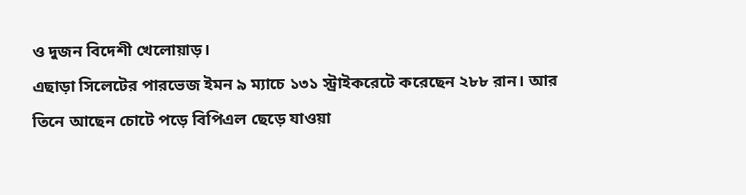ও দুজন বিদেশী খেলোয়াড়।
এছাড়া সিলেটের পারভেজ ইমন ৯ ম্যাচে ১৩১ স্ট্রাইকরেটে করেছেন ২৮৮ রান। আর তিনে আছেন চোটে পড়ে বিপিএল ছেড়ে যাওয়া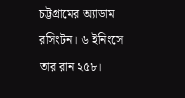চট্টগ্রামের অ্যাডাম রসিংটন। ৬ ইনিংসে তার রান ২৫৮।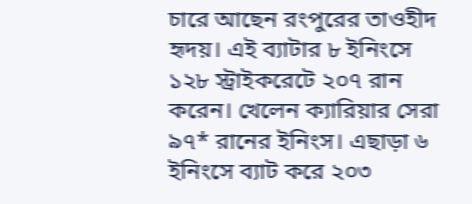চারে আছেন রংপুরের তাওহীদ হৃদয়। এই ব্যাটার ৮ ইনিংসে ১২৮ স্ট্রাইকরেটে ২০৭ রান করেন। খেলেন ক্যারিয়ার সেরা ৯৭* রানের ইনিংস। এছাড়া ৬ ইনিংসে ব্যাট করে ২০৩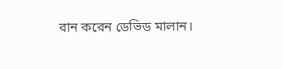রান করেন ডেভিড মালান।